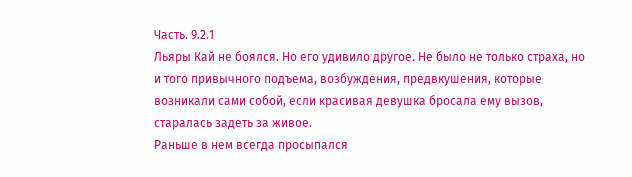Часть. 9.2.1
Льяры Кай не боялся. Но его удивило другое. Не было не только страха, но и того привычного подъема, возбуждения, предвкушения, которые возникали сами собой, если красивая девушка бросала ему вызов, старалась задеть за живое.
Раньше в нем всегда просыпался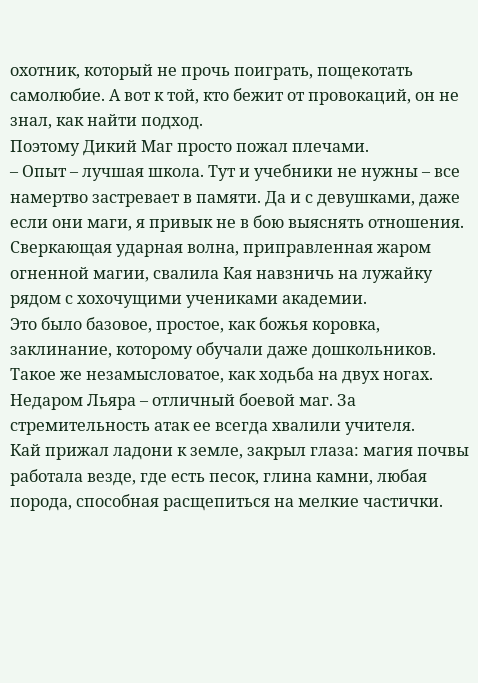охотник, который не прочь поиграть, пощекотать самолюбие. А вот к той, кто бежит от провокаций, он не знал, как найти подход.
Поэтому Дикий Маг просто пожал плечами.
– Опыт – лучшая школа. Тут и учебники не нужны – все намертво застревает в памяти. Да и с девушками, даже если они маги, я привык не в бою выяснять отношения.
Сверкающая ударная волна, приправленная жаром огненной магии, свалила Кая навзничь на лужайку рядом с хохочущими учениками академии.
Это было базовое, простое, как божья коровка, заклинание, которому обучали даже дошкольников. Такое же незамысловатое, как ходьба на двух ногах.
Недаром Льяра – отличный боевой маг. За стремительность атак ее всегда хвалили учителя.
Кай прижал ладони к земле, закрыл глаза: магия почвы работала везде, где есть песок, глина камни, любая порода, способная расщепиться на мелкие частички.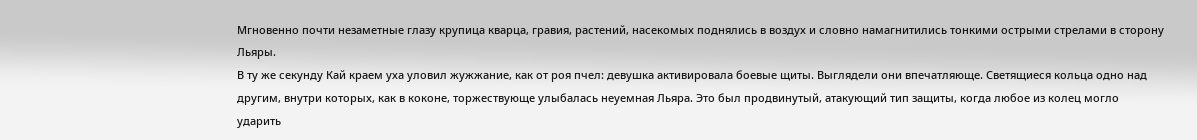Мгновенно почти незаметные глазу крупица кварца, гравия, растений, насекомых поднялись в воздух и словно намагнитились тонкими острыми стрелами в сторону Льяры.
В ту же секунду Кай краем уха уловил жужжание, как от роя пчел: девушка активировала боевые щиты. Выглядели они впечатляюще. Светящиеся кольца одно над другим, внутри которых, как в коконе, торжествующе улыбалась неуемная Льяра. Это был продвинутый, атакующий тип защиты, когда любое из колец могло ударить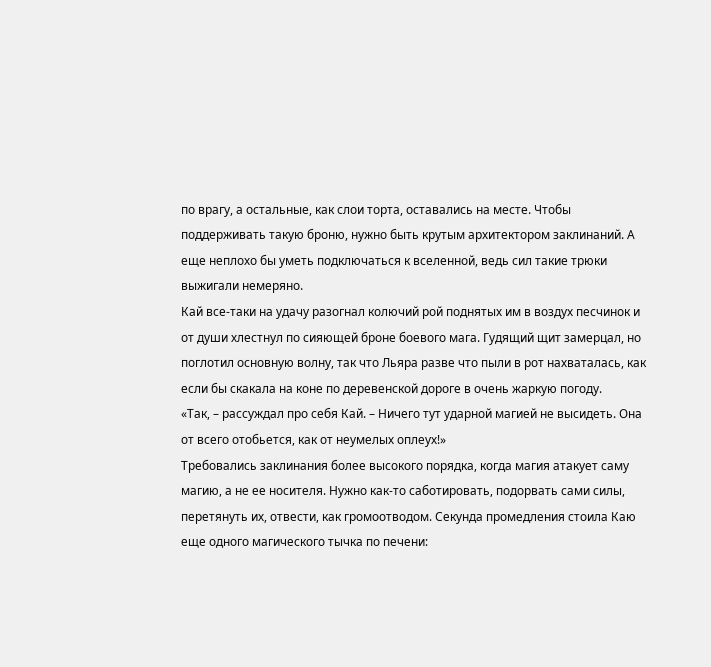по врагу, а остальные, как слои торта, оставались на месте. Чтобы поддерживать такую броню, нужно быть крутым архитектором заклинаний. А еще неплохо бы уметь подключаться к вселенной, ведь сил такие трюки выжигали немеряно.
Кай все-таки на удачу разогнал колючий рой поднятых им в воздух песчинок и от души хлестнул по сияющей броне боевого мага. Гудящий щит замерцал, но поглотил основную волну, так что Льяра разве что пыли в рот нахваталась, как если бы скакала на коне по деревенской дороге в очень жаркую погоду.
«Так, – рассуждал про себя Кай. – Ничего тут ударной магией не высидеть. Она от всего отобьется, как от неумелых оплеух!»
Требовались заклинания более высокого порядка, когда магия атакует саму магию, а не ее носителя. Нужно как-то саботировать, подорвать сами силы, перетянуть их, отвести, как громоотводом. Секунда промедления стоила Каю еще одного магического тычка по печени: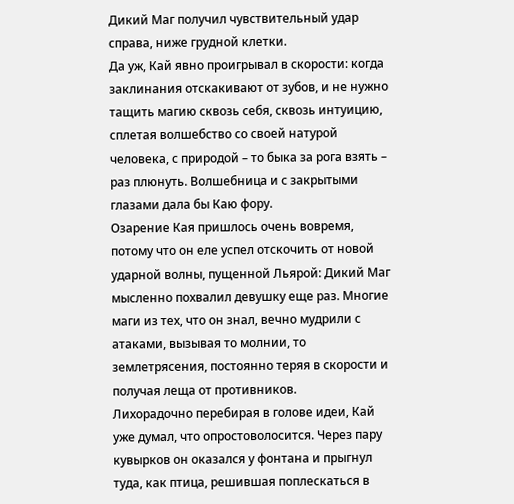Дикий Маг получил чувствительный удар справа, ниже грудной клетки.
Да уж, Кай явно проигрывал в скорости: когда заклинания отскакивают от зубов, и не нужно тащить магию сквозь себя, сквозь интуицию, сплетая волшебство со своей натурой человека, с природой – то быка за рога взять – раз плюнуть. Волшебница и с закрытыми глазами дала бы Каю фору.
Озарение Кая пришлось очень вовремя, потому что он еле успел отскочить от новой ударной волны, пущенной Льярой: Дикий Маг мысленно похвалил девушку еще раз. Многие маги из тех, что он знал, вечно мудрили с атаками, вызывая то молнии, то землетрясения, постоянно теряя в скорости и получая леща от противников.
Лихорадочно перебирая в голове идеи, Кай уже думал, что опростоволосится. Через пару кувырков он оказался у фонтана и прыгнул туда, как птица, решившая поплескаться в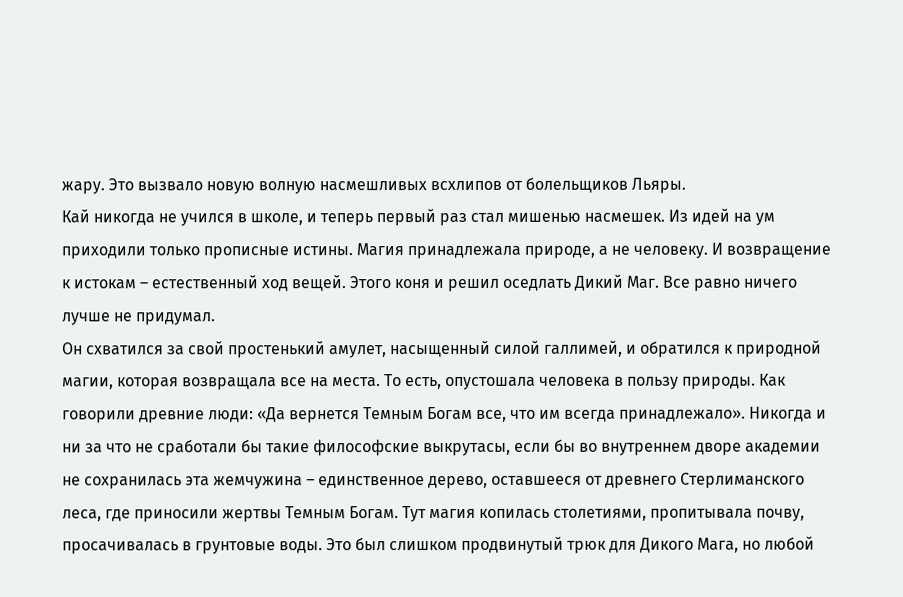жару. Это вызвало новую волную насмешливых всхлипов от болельщиков Льяры.
Кай никогда не учился в школе, и теперь первый раз стал мишенью насмешек. Из идей на ум приходили только прописные истины. Магия принадлежала природе, а не человеку. И возвращение к истокам – естественный ход вещей. Этого коня и решил оседлать Дикий Маг. Все равно ничего лучше не придумал.
Он схватился за свой простенький амулет, насыщенный силой галлимей, и обратился к природной магии, которая возвращала все на места. То есть, опустошала человека в пользу природы. Как говорили древние люди: «Да вернется Темным Богам все, что им всегда принадлежало». Никогда и ни за что не сработали бы такие философские выкрутасы, если бы во внутреннем дворе академии не сохранилась эта жемчужина – единственное дерево, оставшееся от древнего Стерлиманского леса, где приносили жертвы Темным Богам. Тут магия копилась столетиями, пропитывала почву, просачивалась в грунтовые воды. Это был слишком продвинутый трюк для Дикого Мага, но любой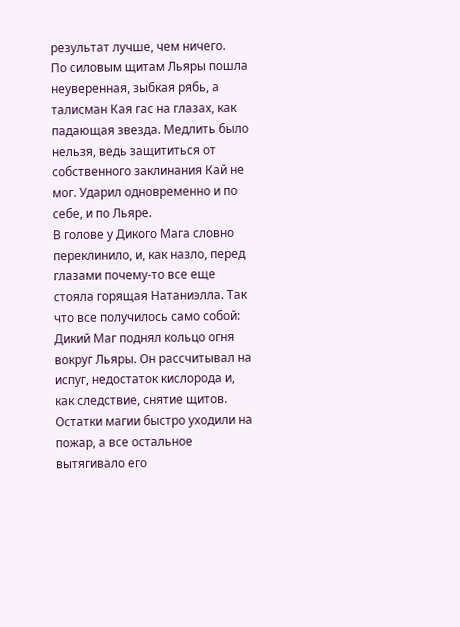результат лучше, чем ничего.
По силовым щитам Льяры пошла неуверенная, зыбкая рябь, а талисман Кая гас на глазах, как падающая звезда. Медлить было нельзя, ведь защититься от собственного заклинания Кай не мог. Ударил одновременно и по себе, и по Льяре.
В голове у Дикого Мага словно переклинило, и, как назло, перед глазами почему-то все еще стояла горящая Натаниэлла. Так что все получилось само собой: Дикий Маг поднял кольцо огня вокруг Льяры. Он рассчитывал на испуг, недостаток кислорода и, как следствие, снятие щитов. Остатки магии быстро уходили на пожар, а все остальное вытягивало его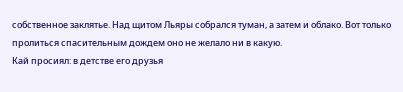собственное заклятье. Над щитом Льяры собрался туман, а затем и облако. Вот только пролиться спасительным дождем оно не желало ни в какую.
Кай просиял: в детстве его друзья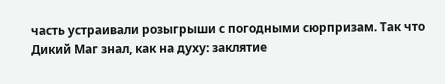часть устраивали розыгрыши с погодными сюрпризам. Так что Дикий Маг знал, как на духу: заклятие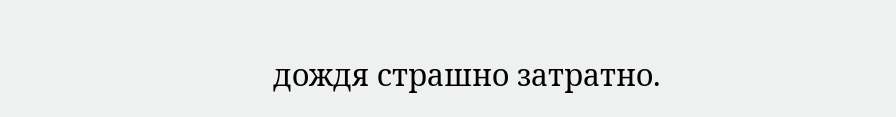дождя страшно затратно.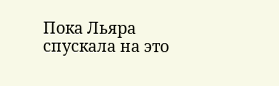Пока Льяра спускала на это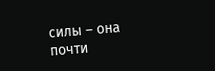силы – она почти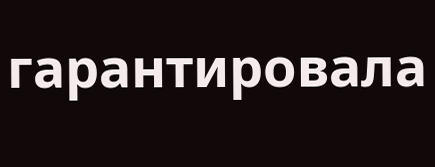гарантировала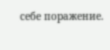себе поражение.